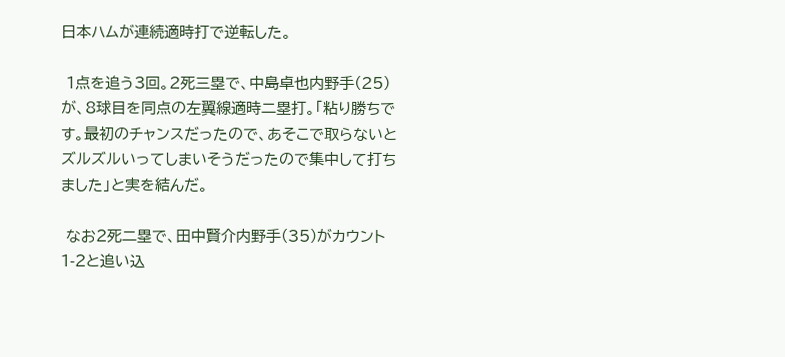日本ハムが連続適時打で逆転した。

 1点を追う3回。2死三塁で、中島卓也内野手(25)が、8球目を同点の左翼線適時二塁打。「粘り勝ちです。最初のチャンスだったので、あそこで取らないとズルズルいってしまいそうだったので集中して打ちました」と実を結んだ。

 なお2死二塁で、田中賢介内野手(35)がカウント1-2と追い込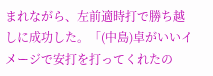まれながら、左前適時打で勝ち越しに成功した。「(中島)卓がいいイメージで安打を打ってくれたの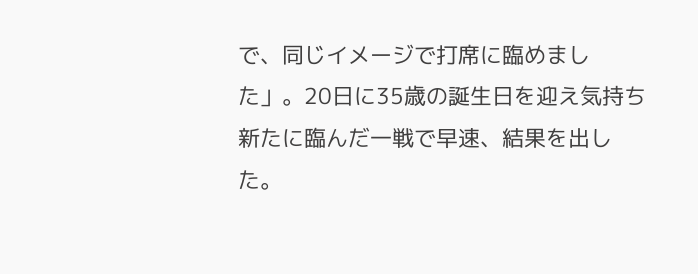で、同じイメージで打席に臨めました」。20日に35歳の誕生日を迎え気持ち新たに臨んだ一戦で早速、結果を出した。